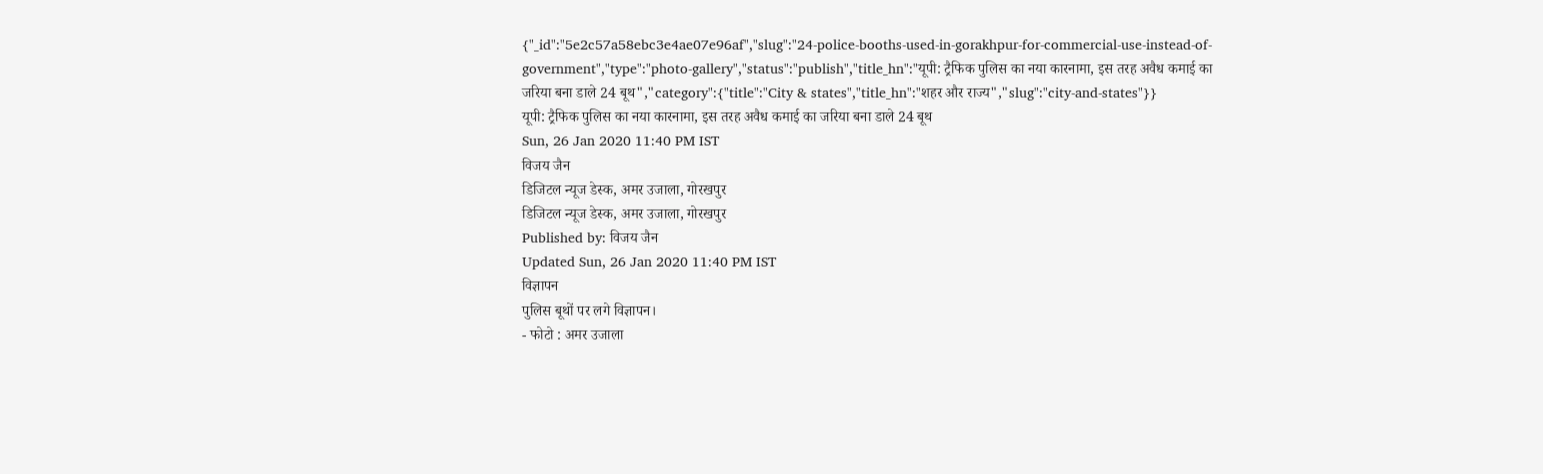{"_id":"5e2c57a58ebc3e4ae07e96af","slug":"24-police-booths-used-in-gorakhpur-for-commercial-use-instead-of-government","type":"photo-gallery","status":"publish","title_hn":"यूपी: ट्रैफिक पुलिस का नया कारनामा, इस तरह अवैध कमाई का जरिया बना डाले 24 बूथ","category":{"title":"City & states","title_hn":"शहर और राज्य","slug":"city-and-states"}}
यूपी: ट्रैफिक पुलिस का नया कारनामा, इस तरह अवैध कमाई का जरिया बना डाले 24 बूथ
Sun, 26 Jan 2020 11:40 PM IST
विजय जैन
डिजिटल न्यूज डेस्क, अमर उजाला, गोरखपुर
डिजिटल न्यूज डेस्क, अमर उजाला, गोरखपुर
Published by: विजय जैन
Updated Sun, 26 Jan 2020 11:40 PM IST
विज्ञापन
पुलिस बूथों पर लगे विज्ञापन।
- फोटो : अमर उजाला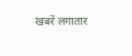खबरें लगातार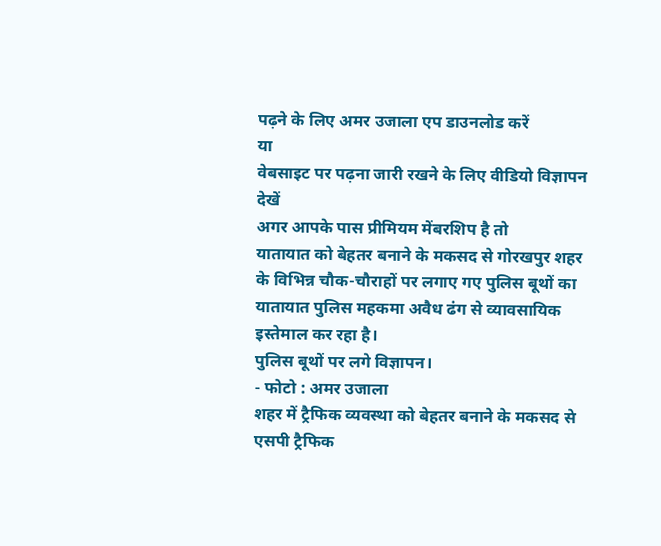पढ़ने के लिए अमर उजाला एप डाउनलोड करें
या
वेबसाइट पर पढ़ना जारी रखने के लिए वीडियो विज्ञापन देखें
अगर आपके पास प्रीमियम मेंबरशिप है तो
यातायात को बेहतर बनाने के मकसद से गोरखपुर शहर के विभिन्न चौक-चौराहों पर लगाए गए पुलिस बूथों का यातायात पुलिस महकमा अवैध ढंग से व्यावसायिक इस्तेमाल कर रहा है।
पुलिस बूथों पर लगे विज्ञापन।
- फोटो : अमर उजाला
शहर में ट्रैफिक व्यवस्था को बेहतर बनाने के मकसद से एसपी ट्रैफिक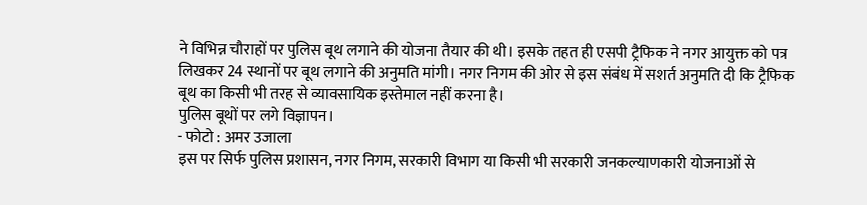ने विभिन्न चौराहों पर पुलिस बूथ लगाने की योजना तैयार की थी। इसके तहत ही एसपी ट्रैफिक ने नगर आयुक्त को पत्र लिखकर 24 स्थानों पर बूथ लगाने की अनुमति मांगी। नगर निगम की ओर से इस संबंध में सशर्त अनुमति दी कि ट्रैफिक बूथ का किसी भी तरह से व्यावसायिक इस्तेमाल नहीं करना है।
पुलिस बूथों पर लगे विज्ञापन।
- फोटो : अमर उजाला
इस पर सिर्फ पुलिस प्रशासन, नगर निगम, सरकारी विभाग या किसी भी सरकारी जनकल्याणकारी योजनाओं से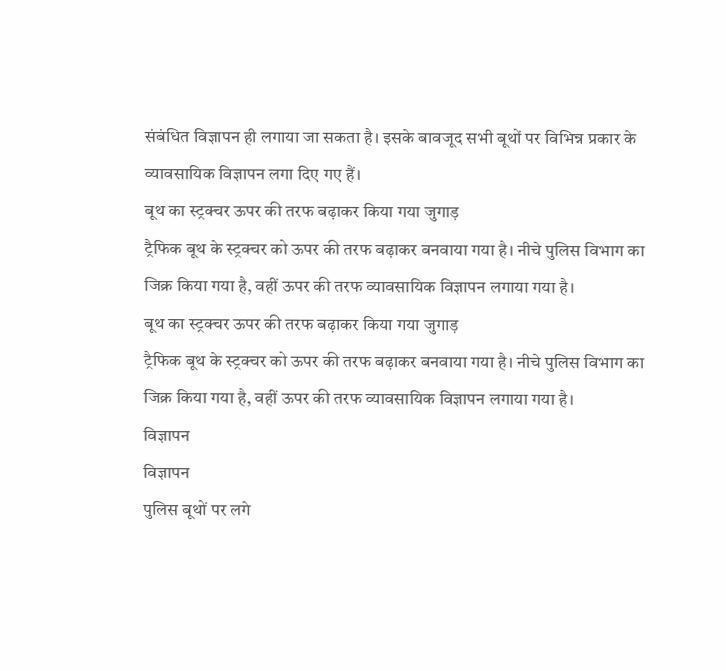संबंधित विज्ञापन ही लगाया जा सकता है। इसके बावजूद सभी बूथों पर विभिन्न प्रकार के व्यावसायिक विज्ञापन लगा दिए गए हैं।
बूथ का स्ट्रक्चर ऊपर की तरफ बढ़ाकर किया गया जुगाड़
ट्रैफिक बूथ के स्ट्रक्चर को ऊपर की तरफ बढ़ाकर बनवाया गया है। नीचे पुलिस विभाग का जिक्र किया गया है, वहीं ऊपर की तरफ व्यावसायिक विज्ञापन लगाया गया है।
बूथ का स्ट्रक्चर ऊपर की तरफ बढ़ाकर किया गया जुगाड़
ट्रैफिक बूथ के स्ट्रक्चर को ऊपर की तरफ बढ़ाकर बनवाया गया है। नीचे पुलिस विभाग का जिक्र किया गया है, वहीं ऊपर की तरफ व्यावसायिक विज्ञापन लगाया गया है।
विज्ञापन
विज्ञापन
पुलिस बूथों पर लगे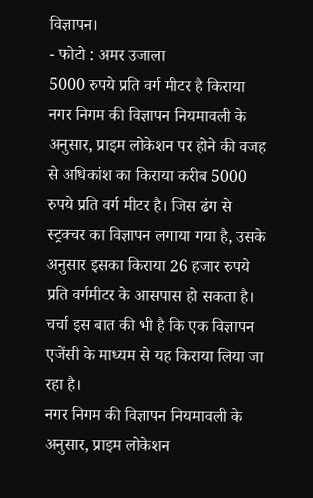विज्ञापन।
- फोटो : अमर उजाला
5000 रुपये प्रति वर्ग मीटर है किराया
नगर निगम की विज्ञापन नियमावली के अनुसार, प्राइम लोकेशन पर होने की वजह से अधिकांश का किराया करीब 5000 रुपये प्रति वर्ग मीटर है। जिस ढंग से स्ट्रक्चर का विज्ञापन लगाया गया है, उसके अनुसार इसका किराया 26 हजार रुपये प्रति वर्गमीटर के आसपास हो सकता है। चर्चा इस बात की भी है कि एक विज्ञापन एजेंसी के माध्यम से यह किराया लिया जा रहा है।
नगर निगम की विज्ञापन नियमावली के अनुसार, प्राइम लोकेशन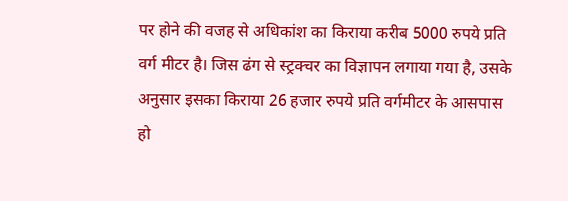पर होने की वजह से अधिकांश का किराया करीब 5000 रुपये प्रति वर्ग मीटर है। जिस ढंग से स्ट्रक्चर का विज्ञापन लगाया गया है, उसके अनुसार इसका किराया 26 हजार रुपये प्रति वर्गमीटर के आसपास हो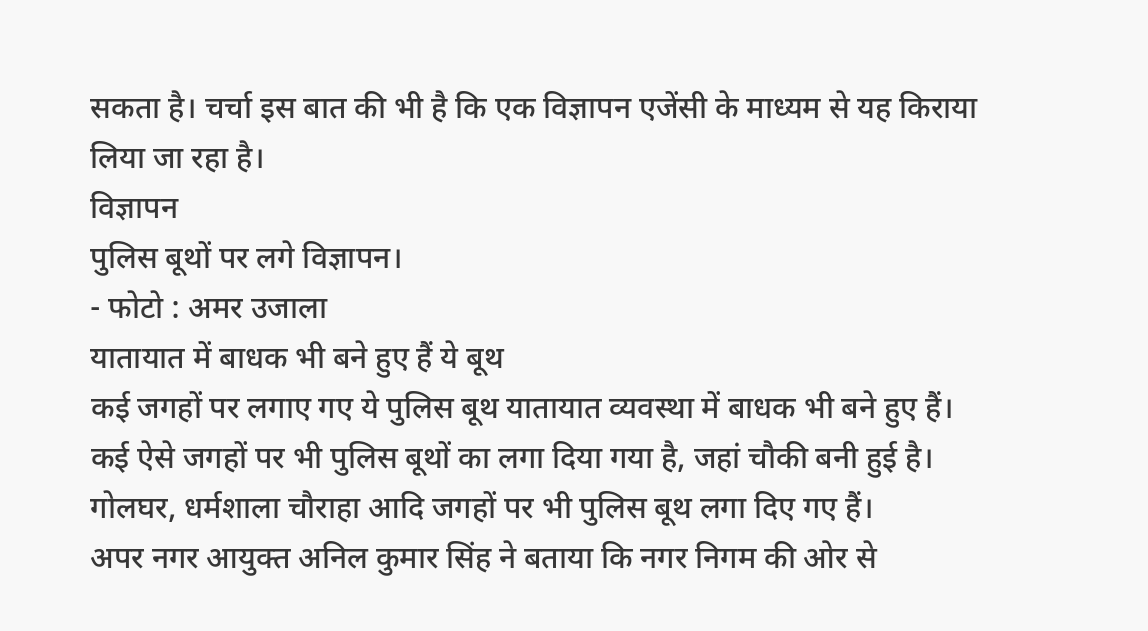सकता है। चर्चा इस बात की भी है कि एक विज्ञापन एजेंसी के माध्यम से यह किराया लिया जा रहा है।
विज्ञापन
पुलिस बूथों पर लगे विज्ञापन।
- फोटो : अमर उजाला
यातायात में बाधक भी बने हुए हैं ये बूथ
कई जगहों पर लगाए गए ये पुलिस बूथ यातायात व्यवस्था में बाधक भी बने हुए हैं। कई ऐसे जगहों पर भी पुलिस बूथों का लगा दिया गया है, जहां चौकी बनी हुई है। गोलघर, धर्मशाला चौराहा आदि जगहों पर भी पुलिस बूथ लगा दिए गए हैं।
अपर नगर आयुक्त अनिल कुमार सिंह ने बताया कि नगर निगम की ओर से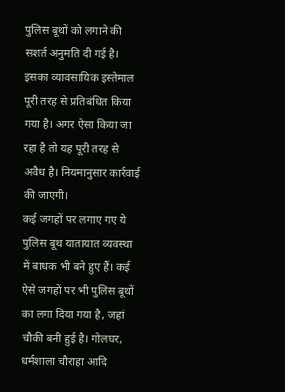पुलिस बूथों को लगाने की सशर्त अनुमति दी गई है। इसका व्यावसायिक इस्तेमाल पूरी तरह से प्रतिबंधित किया गया है। अगर ऐसा किया जा रहा है तो यह पूरी तरह से अवैध है। नियमानुसार कार्रवाई की जाएगी।
कई जगहों पर लगाए गए ये पुलिस बूथ यातायात व्यवस्था में बाधक भी बने हुए हैं। कई ऐसे जगहों पर भी पुलिस बूथों का लगा दिया गया है, जहां चौकी बनी हुई है। गोलघर, धर्मशाला चौराहा आदि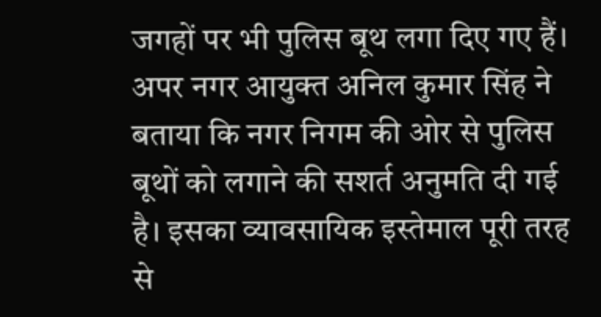जगहों पर भी पुलिस बूथ लगा दिए गए हैं।
अपर नगर आयुक्त अनिल कुमार सिंह ने बताया कि नगर निगम की ओर से पुलिस बूथों को लगाने की सशर्त अनुमति दी गई है। इसका व्यावसायिक इस्तेमाल पूरी तरह से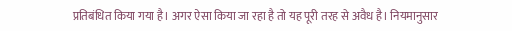प्रतिबंधित किया गया है। अगर ऐसा किया जा रहा है तो यह पूरी तरह से अवैध है। नियमानुसार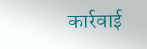कार्रवाई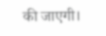की जाएगी।